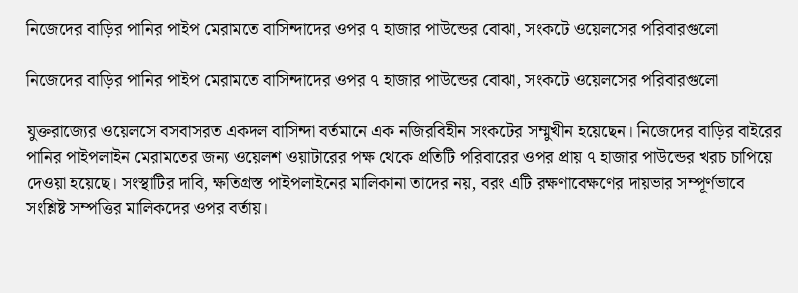নিজেদের বাড়ির পানির পাইপ মেরামতে বাসিন্দাদের ওপর ৭ হাজার পাউন্ডের বোঝা, সংকটে ওয়েলসের পরিবারগুলো

নিজেদের বাড়ির পানির পাইপ মেরামতে বাসিন্দাদের ওপর ৭ হাজার পাউন্ডের বোঝা, সংকটে ওয়েলসের পরিবারগুলো

যুক্তরাজ্যের ওয়েলসে বসবাসরত একদল বাসিন্দা বর্তমানে এক নজিরবিহীন সংকটের সম্মুখীন হয়েছেন। নিজেদের বাড়ির বাইরের পানির পাইপলাইন মেরামতের জন্য ওয়েলশ ওয়াটারের পক্ষ থেকে প্রতিটি পরিবারের ওপর প্রায় ৭ হাজার পাউন্ডের খরচ চাপিয়ে দেওয়া হয়েছে। সংস্থাটির দাবি, ক্ষতিগ্রস্ত পাইপলাইনের মালিকানা তাদের নয়, বরং এটি রক্ষণাবেক্ষণের দায়ভার সম্পূর্ণভাবে সংশ্লিষ্ট সম্পত্তির মালিকদের ওপর বর্তায়।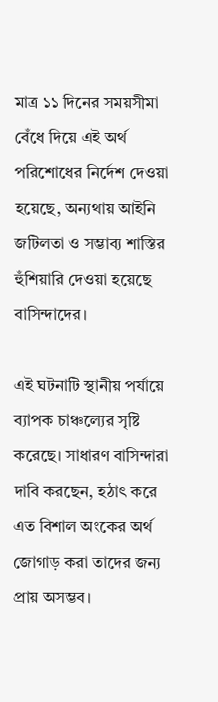মাত্র ১১ দিনের সময়সীমা বেঁধে দিয়ে এই অর্থ পরিশোধের নির্দেশ দেওয়া হয়েছে, অন্যথায় আইনি জটিলতা ও সম্ভাব্য শাস্তির হুঁশিয়ারি দেওয়া হয়েছে বাসিন্দাদের।

এই ঘটনাটি স্থানীয় পর্যায়ে ব্যাপক চাঞ্চল্যের সৃষ্টি করেছে। সাধারণ বাসিন্দারা দাবি করছেন, হঠাৎ করে এত বিশাল অংকের অর্থ জোগাড় করা তাদের জন্য প্রায় অসম্ভব।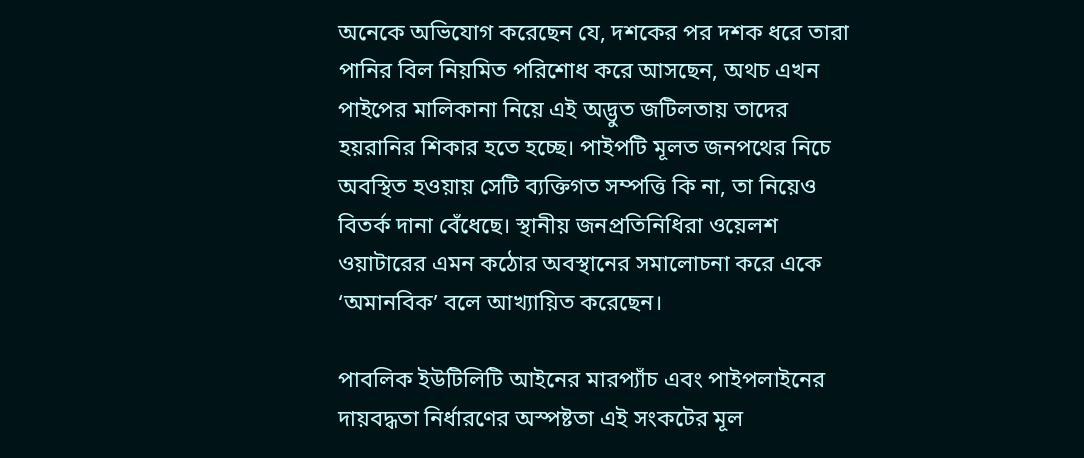অনেকে অভিযোগ করেছেন যে, দশকের পর দশক ধরে তারা পানির বিল নিয়মিত পরিশোধ করে আসছেন, অথচ এখন পাইপের মালিকানা নিয়ে এই অদ্ভুত জটিলতায় তাদের হয়রানির শিকার হতে হচ্ছে। পাইপটি মূলত জনপথের নিচে অবস্থিত হওয়ায় সেটি ব্যক্তিগত সম্পত্তি কি না, তা নিয়েও বিতর্ক দানা বেঁধেছে। স্থানীয় জনপ্রতিনিধিরা ওয়েলশ ওয়াটারের এমন কঠোর অবস্থানের সমালোচনা করে একে ‘অমানবিক’ বলে আখ্যায়িত করেছেন।

পাবলিক ইউটিলিটি আইনের মারপ্যাঁচ এবং পাইপলাইনের দায়বদ্ধতা নির্ধারণের অস্পষ্টতা এই সংকটের মূল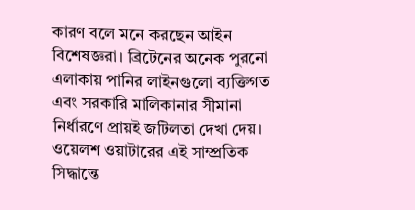কারণ বলে মনে করছেন আইন বিশেষজ্ঞরা। ব্রিটেনের অনেক পুরনো এলাকায় পানির লাইনগুলো ব্যক্তিগত এবং সরকারি মালিকানার সীমানা নির্ধারণে প্রায়ই জটিলতা দেখা দেয়। ওয়েলশ ওয়াটারের এই সাম্প্রতিক সিদ্ধান্তে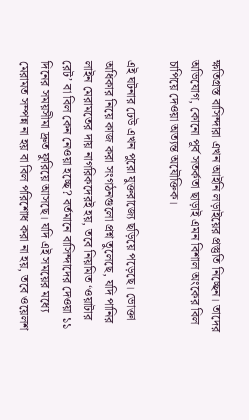ক্ষতিগ্রস্ত বাসিন্দারা এখন আইনি লড়াইয়ের প্রস্তুতি নিচ্ছেন। তাদের অভিযোগ, কোনো পূর্ব সতর্কতা ছাড়াই এমন বিশাল অংকের বিল চাপিয়ে দেওয়া অত্যন্ত অযৌক্তিক।

এই ঘটনার ঢেউ এখন পুরো যুক্তরাজ্যে ছড়িয়ে পড়েছে। ভোক্তা অধিকার নিয়ে কাজ করা সংগঠনগুলো প্রশ্ন তুলেছে, যদি পানির লাইন মেরামতের দায় নাগরিকদেরই হয়, তবে নিয়মিত ‘ওয়াটার রেট’ বা বিল কেন নেওয়া হচ্ছে? বর্তমানে বাসিন্দাদের দেওয়া ১১ দিনের সময়সীমা দ্রুত ফুরিয়ে আসছে। যদি এই সময়ের মধ্যে মেরামত সম্পন্ন না হয় বা বিল পরিশোধ করা না হয়, তবে ওয়েলশ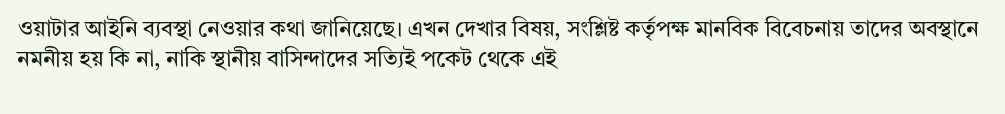ওয়াটার আইনি ব্যবস্থা নেওয়ার কথা জানিয়েছে। এখন দেখার বিষয়, সংশ্লিষ্ট কর্তৃপক্ষ মানবিক বিবেচনায় তাদের অবস্থানে নমনীয় হয় কি না, নাকি স্থানীয় বাসিন্দাদের সত্যিই পকেট থেকে এই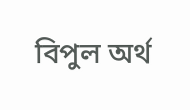বিপুল অর্থ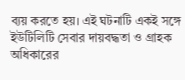ব্যয় করতে হয়। এই ঘটনাটি একই সঙ্গে ইউটিলিটি সেবার দায়বদ্ধতা ও গ্রাহক অধিকারের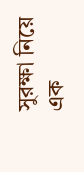সুরক্ষা নিয়ে এক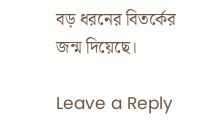বড় ধরনের বিতর্কের জন্ম দিয়েছে।

Leave a Reply